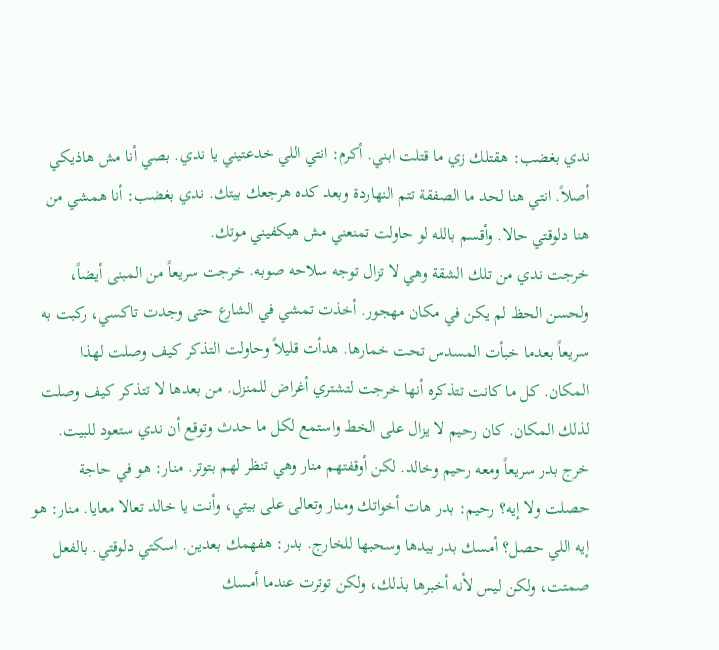ندي بغضب: هقتلك زي ما قتلت ابني. أكرم: انتي اللي خدعتيني يا ندي. بصي أنا مش هاذيكي أصلاً. انتي هنا لحد ما الصفقة تتم النهاردة وبعد كده هرجعك بيتك. ندي بغضب: أنا همشي من هنا دلوقتي حالا. وأقسم بالله لو حاولت تمنعني مش هيكفيني موتك.
خرجت ندي من تلك الشقة وهي لا تزال توجه سلاحه صوبه. خرجت سريعاً من المبنى أيضاً، ولحسن الحظ لم يكن في مكان مهجور. أخذت تمشي في الشارع حتى وجدت تاكسي، ركبت به سريعاً بعدما خبأت المسدس تحت خمارها. هدأت قليلاً وحاولت التذكر كيف وصلت لهذا المكان. كل ما كانت تتذكره أنها خرجت لتشتري أغراض للمنزل. من بعدها لا تتذكر كيف وصلت لذلك المكان. كان رحيم لا يزال على الخط واستمع لكل ما حدث وتوقع أن ندي ستعود للبيت.
خرج بدر سريعاً ومعه رحيم وخالد. لكن أوقفتهم منار وهي تنظر لهم بتوتر. منار: هو في حاجة حصلت ولا إيه؟ رحيم: بدر هات أخواتك ومنار وتعالى على بيتي، وأنت يا خالد تعالا معايا. منار: هو إيه اللي حصل؟ أمسك بدر بيدها وسحبها للخارج. بدر: هفهمك بعدين. اسكتي دلوقتي. بالفعل صمتت، ولكن ليس لأنه أخبرها بذلك، ولكن توترت عندما أمسك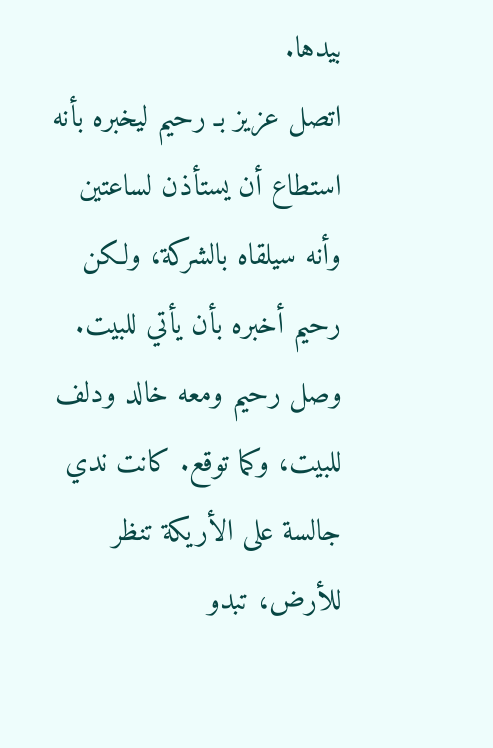بيدها.
اتصل عزيز بـ رحيم ليخبره بأنه استطاع أن يستأذن لساعتين وأنه سيلقاه بالشركة، ولكن رحيم أخبره بأن يأتي للبيت. وصل رحيم ومعه خالد ودلف للبيت، وكما توقع. كانت ندي جالسة على الأريكة تنظر للأرض، تبدو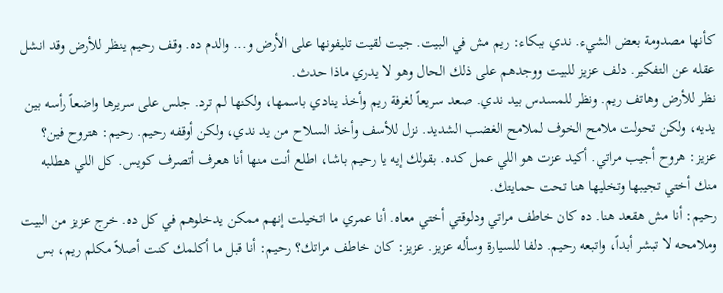كأنها مصدومة بعض الشيء. ندي ببكاء: ريم مش في البيت. جيت لقيت تليفونها على الأرض و... والدم ده. وقف رحيم ينظر للأرض وقد انشل عقله عن التفكير. دلف عزيز للبيت ووجدهم على ذلك الحال وهو لا يدري ماذا حدث.
نظر للأرض وهاتف ريم. ونظر للمسدس بيد ندي. صعد سريعاً لغرفة ريم وأخذ ينادي باسمها، ولكنها لم ترد. جلس على سريرها واضعاً رأسه بين يديه، ولكن تحولت ملامح الخوف لملامح الغضب الشديد. نزل للأسف وأخذ السلاح من يد ندي، ولكن أوقفه رحيم. رحيم: هتروح فين؟ عزيز: هروح أجيب مراتي. أكيد عزت هو اللي عمل كده. بقولك إيه يا رحيم باشا، اطلع أنت منها أنا هعرف أتصرف كويس. كل اللي هطلبه منك أختي تجيبها وتخليها هنا تحت حمايتك.
رحيم: أنا مش هقعد هنا. ده كان خاطف مراتي ودلوقتي أختي معاه. أنا عمري ما اتخيلت إنهم ممكن يدخلوهم في كل ده. خرج عزيز من البيت وملامحه لا تبشر أبداً، واتبعه رحيم. دلفا للسيارة وسأله عزيز. عزيز: كان خاطف مراتك؟ رحيم: أنا قبل ما أكلمك كنت أصلاً مكلم ريم، بس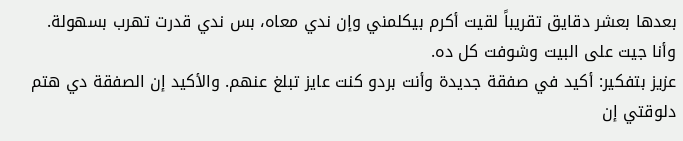بعدها بعشر دقايق تقريباً لقيت أكرم بيكلمني وإن ندي معاه، بس ندي قدرت تهرب بسهولة. وأنا جيت على البيت وشوفت كل ده.
عزيز بتفكير: أكيد في صفقة جديدة وأنت بردو كنت عايز تبلغ عنهم. والأكيد إن الصفقة دي هتم دلوقتي إن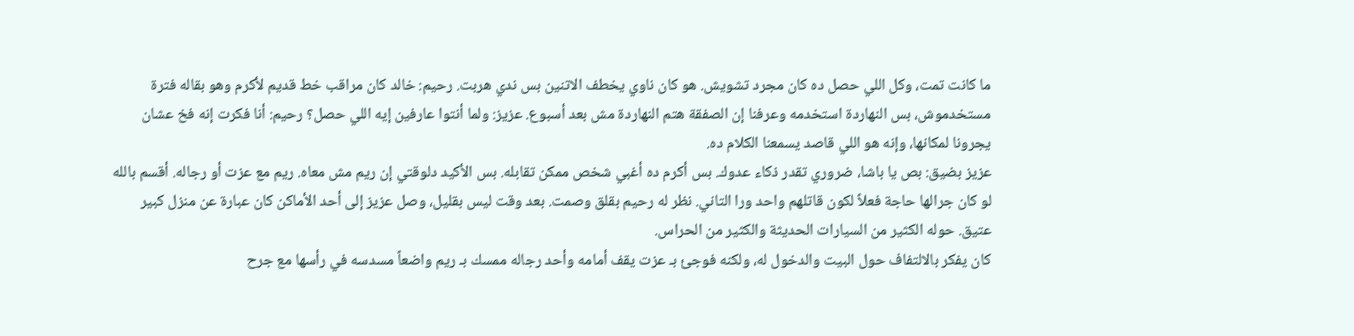ما كانت تمت، وكل اللي حصل ده كان مجرد تشويش. هو كان ناوي يخطف الاتنين بس ندي هربت. رحيم: خالد كان مراقب خط قديم لأكرم وهو بقاله فترة مستخدموش، بس النهاردة استخدمه وعرفنا إن الصفقة هتم النهاردة مش بعد أسبوع. عزيز: ولما أنتوا عارفين إيه اللي حصل؟ رحيم: أنا فكرت إنه فخ عشان يجرونا لمكانها، وإنه هو اللي قاصد يسمعنا الكلام ده.
عزيز بضيق: بص يا باشا، ضروري تقدر ذكاء عدوك. بس أكرم ده أغبي شخص ممكن تقابله. بس الأكيد دلوقتي إن ريم مش معاه. ريم مع عزت أو رجاله. أقسم بالله لو كان جرالها حاجة فعلاً لكون قاتلهم واحد ورا التاني. نظر له رحيم بقلق وصمت. بعد وقت ليس بقليل، وصل عزيز إلى أحد الأماكن كان عبارة عن منزل كبير عتيق. حوله الكثير من السيارات الحديثة والكثير من الحراس.
كان يفكر بالالتفاف حول البيت والدخول له، ولكنه فوجئ بـ عزت يقف أمامه وأحد رجاله ممسك بـ ريم واضعاً مسدسه في رأسها مع جرح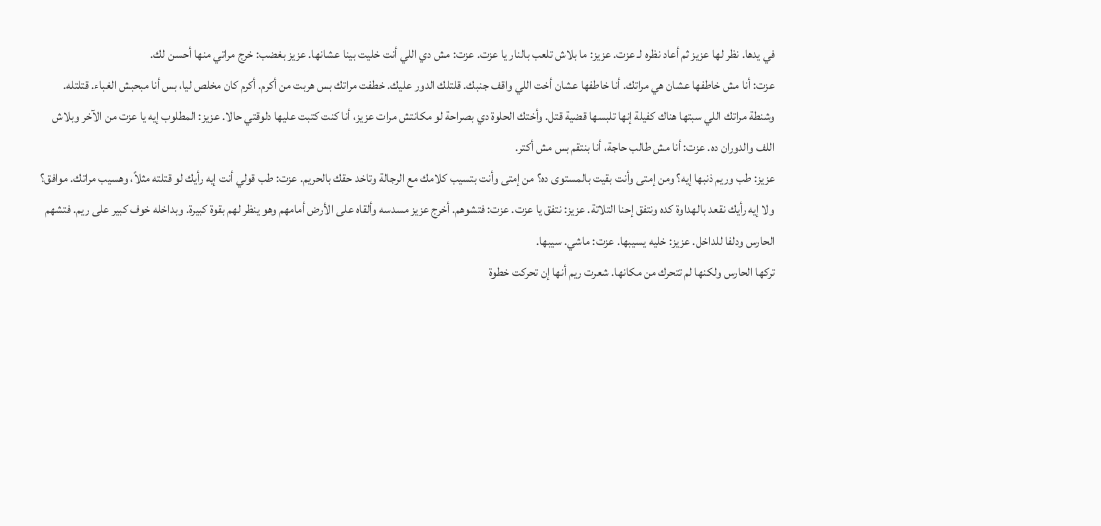في يدها. نظر لها عزيز ثم أعاد نظره لـ عزت. عزيز: ما بلاش تلعب بالنار يا عزت. عزت: مش دي اللي أنت خليت بينا عشانها. عزيز بغضب: خرج مراتي منها أحسن لك.
عزت: أنا مش خاطفها عشان هي مراتك. أنا خاطفها عشان أخت اللي واقف جنبك. قلتلك الدور عليك. خطفت مراتك بس هربت من أكرم. أكرم كان مخلص ليا، بس أنا مبحبش الغباء. قتلتله. وشنطة مراتك اللي سبتها هناك كفيلة إنها تلبسها قضية قتل. وأختك الحلوة دي بصراحة لو مكانتش مرات عزيز، أنا كنت كتبت عليها دلوقتي حالا. عزيز: المطلوب إيه يا عزت من الآخر وبلاش اللف والدوران ده. عزت: أنا مش طالب حاجة، أنا بنتقم بس مش أكتر.
عزيز: طب وريم ذنبها إيه؟ ومن إمتى وأنت بقيت بالمستوى ده؟ من إمتى وأنت بتسيب كلامك مع الرجالة وتاخد حقك بالحريم. عزت: طب قولي أنت إيه رأيك لو قتلته مثلاً، وهسيب مراتك. موافق؟ ولا إيه رأيك نقعد بالهداوة كده ونتفق إحنا التلاتة. عزيز: نتفق يا عزت. عزت: فتشوهم. أخرج عزيز مسدسه وألقاه على الأرض أمامهم وهو ينظر لهم بقوة كبيرة. وبداخله خوف كبير على ريم. فتشهم الحارس ودلفا للداخل. عزيز: خليه يسيبها. عزت: ماشي. سيبها.
تركها الحارس ولكنها لم تتحرك من مكانها. شعرت ريم أنها إن تحركت خطوة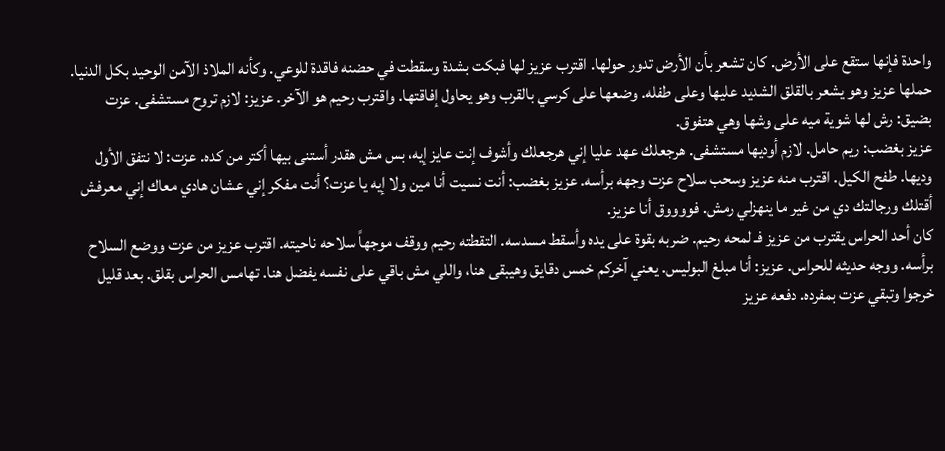واحدة فإنها ستقع على الأرض. كان تشعر بأن الأرض تدور حولها. اقترب عزيز لها فبكت بشدة وسقطت في حضنه فاقدة للوعي. وكأنه الملاذ الآمن الوحيد بكل الدنيا. حملها عزيز وهو يشعر بالقلق الشديد عليها وعلى طفله. وضعها على كرسي بالقرب وهو يحاول إفاقتها. واقترب رحيم هو الآخر. عزيز: لازم تروح مستشفى. عزت بضيق: رش لها شوية ميه على وشها وهي هتفوق.
عزيز بغضب: ريم حامل. لازم أوديها مستشفى. هرجعلك عهد عليا إني هرجعلك وأشوف إنت عايز إيه، بس مش هقدر أستنى بيها أكتر من كده. عزت: لا نتفق الأول وديها. طفح الكيل. اقترب منه عزيز وسحب سلاح عزت وجهه برأسه. عزيز بغضب: أنت نسيت أنا مين ولا إيه يا عزت؟ أنت مفكر إني عشان هادي معاك إني معرفش أقتلك ورجالتك دي من غير ما ينهزلي رمش. فووووق أنا عزيز.
كان أحد الحراس يقترب من عزيز فـ لمحه رحيم. ضربه بقوة على يده وأسقط مسدسه. التقطته رحيم ووقف موجهاً سلاحه ناحيته. اقترب عزيز من عزت ووضع السلاح برأسه. ووجه حديثه للحراس. عزيز: أنا مبلغ البوليس. يعني آخركم خمس دقايق وهيبقى هنا، واللي مش باقي على نفسه يفضل هنا. تهامس الحراس بقلق. بعد قليل خرجوا وتبقي عزت بمفرده. دفعه عزيز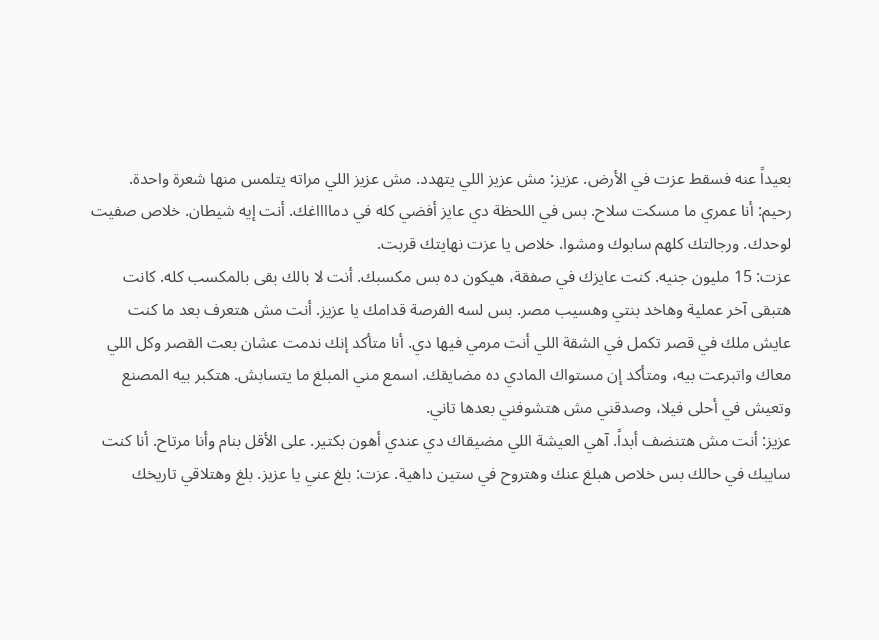بعيداً عنه فسقط عزت في الأرض. عزيز: مش عزيز اللي يتهدد. مش عزيز اللي مراته يتلمس منها شعرة واحدة.
رحيم: أنا عمري ما مسكت سلاح. بس في اللحظة دي عايز أفضي كله في دمااااغك. أنت إيه شيطان. خلاص صفيت لوحدك. ورجالتك كلهم سابوك ومشوا. خلاص يا عزت نهايتك قربت.
عزت: 15 مليون جنيه. كنت عايزك في صفقة، هيكون ده بس مكسبك. أنت لا بالك بقى بالمكسب كله. كانت هتبقى آخر عملية وهاخد بنتي وهسيب مصر. بس لسه الفرصة قدامك يا عزيز. أنت مش هتعرف بعد ما كنت عايش ملك في قصر تكمل في الشقة اللي أنت مرمي فيها دي. أنا متأكد إنك ندمت عشان بعت القصر وكل اللي معاك واتبرعت بيه، ومتأكد إن مستواك المادي ده مضايقك. اسمع مني المبلغ ما يتسابش. هتكبر بيه المصنع وتعيش في أحلى فيلا، وصدقني مش هتشوفني بعدها تاني.
عزيز: أنت مش هتنضف أبداً. آهي العيشة اللي مضيقاك دي عندي أهون بكتير. على الأقل بنام وأنا مرتاح. أنا كنت سايبك في حالك بس خلاص هبلغ عنك وهتروح في ستين داهية. عزت: بلغ عني يا عزيز. بلغ وهتلاقي تاريخك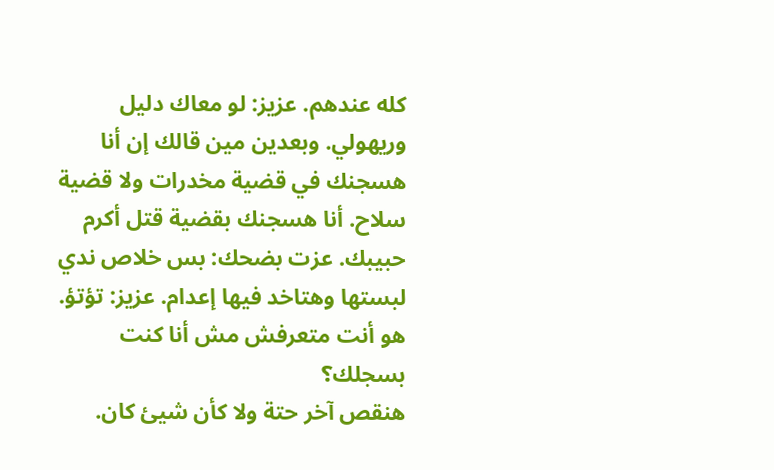كله عندهم. عزيز: لو معاك دليل وريهولي. وبعدين مين قالك إن أنا هسجنك في قضية مخدرات ولا قضية سلاح. أنا هسجنك بقضية قتل أكرم حبيبك. عزت بضحك: بس خلاص ندي لبستها وهتاخد فيها إعدام. عزيز: تؤتؤ. هو أنت متعرفش مش أنا كنت بسجلك؟
هنقص آخر حتة ولا كأن شيئ كان.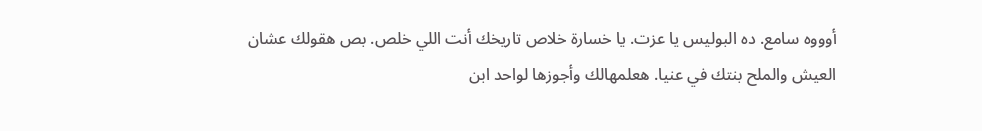أوووه سامع. ده البوليس يا عزت. يا خسارة خلاص تاريخك أنت اللي خلص. بص هقولك عشان العيش والملح بنتك في عنيا. هعلمهالك وأجوزها لواحد ابن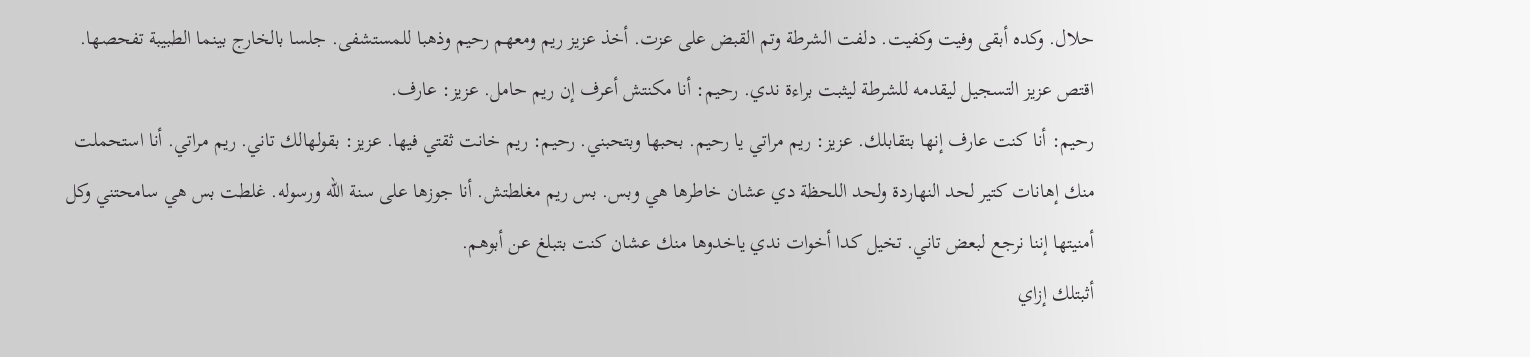حلال. وكده أبقى وفيت وكفيت. دلفت الشرطة وتم القبض على عزت. أخذ عزيز ريم ومعهم رحيم وذهبا للمستشفى. جلسا بالخارج بينما الطبيبة تفحصها. اقتص عزيز التسجيل ليقدمه للشرطة ليثبت براءة ندي. رحيم: أنا مكنتش أعرف إن ريم حامل. عزيز: عارف.
رحيم: أنا كنت عارف إنها بتقابلك. عزيز: ريم مراتي يا رحيم. بحبها وبتحبني. رحيم: ريم خانت ثقتي فيها. عزيز: بقولهالك تاني. ريم مراتي. أنا استحملت منك إهانات كتير لحد النهاردة ولحد اللحظة دي عشان خاطرها هي وبس. بس ريم مغلطتش. أنا جوزها على سنة الله ورسوله. غلطت بس هي سامحتني وكل أمنيتها إننا نرجع لبعض تاني. تخيل كدا أخوات ندي ياخدوها منك عشان كنت بتبلغ عن أبوهم.
أثبتلك إزاي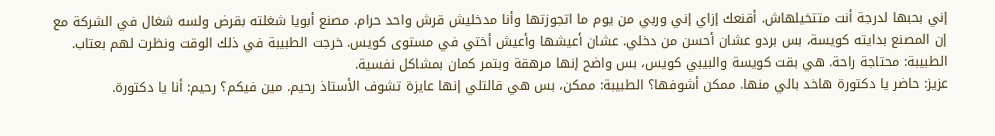إني بحبها لدرجة أنت متتخيلهاش. أقنعك إزاي إني وربي من يوم ما اتجوزتها وأنا مدخليش قرش واحد حرام. مصنع أبويا شغلته بقرض ولسه شغال في الشركة مع إن المصنع بدايته كويسة، بس بردو عشان أحسن من دخلي. عشان أعيشها وأعيش أختي في مستوى كويس. خرجت الطبيبة في ذلك الوقت ونظرت لهم بعتاب. الطبيبة: محتاجة راحة. هي بقت كويسة والبيبي كويس، بس واضح إنها مرهقة وبتمر كمان بمشاكل نفسية.
عزيز: حاضر يا دكتورة هاخد بالي منها. ممكن أشوفها؟ الطبيبة: ممكن، بس هي قالتلي إنها عايزة تشوف الأستاذ رحيم. مين فيكم؟ رحيم: أنا يا دكتورة.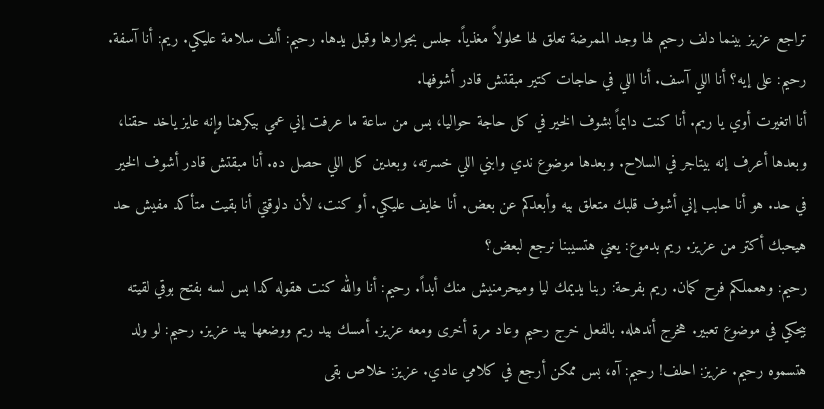تراجع عزيز بينما دلف رحيم لها وجد الممرضة تعلق لها محلولاً مغذياً. جلس بجوارها وقبل يدها. رحيم: ألف سلامة عليكي. ريم: أنا آسفة. رحيم: على إيه؟ أنا اللي آسف. أنا اللي في حاجات كتير مبقتش قادر أشوفها.
أنا اتغيرت أوي يا ريم. أنا كنت دايماً بشوف الخير في كل حاجة حواليا، بس من ساعة ما عرفت إني عمي بيكرهنا وإنه عايز ياخد حقنا، وبعدها أعرف إنه بيتاجر في السلاح. وبعدها موضوع ندي وابني اللي خسرته، وبعدين كل اللي حصل ده. أنا مبقتش قادر أشوف الخير في حد. هو أنا حابب إني أشوف قلبك متعلق بيه وأبعدكم عن بعض. أنا خايف عليكي. أو كنت، لأن دلوقتي أنا بقيت متأكد مفيش حد هيحبك أكتر من عزيز. ريم بدموع: يعني هتسيبنا نرجع لبعض؟
رحيم: وهعملكم فرح كمان. ريم بفرحة: ربنا يديمك ليا وميحرمنيش منك أبداً. رحيم: أنا والله كنت هقوله كدا بس لسه بفتح بوقي لقيته بيحكي في موضوع تعبير. هخرج أندهله. بالفعل خرج رحيم وعاد مرة أخرى ومعه عزيز. أمسك بيد ريم ووضعها بيد عزيز. رحيم: لو ولد هتسموه رحيم. عزيز: احلف! رحيم: آه، بس ممكن أرجع في كلامي عادي. عزيز: خلاص بقى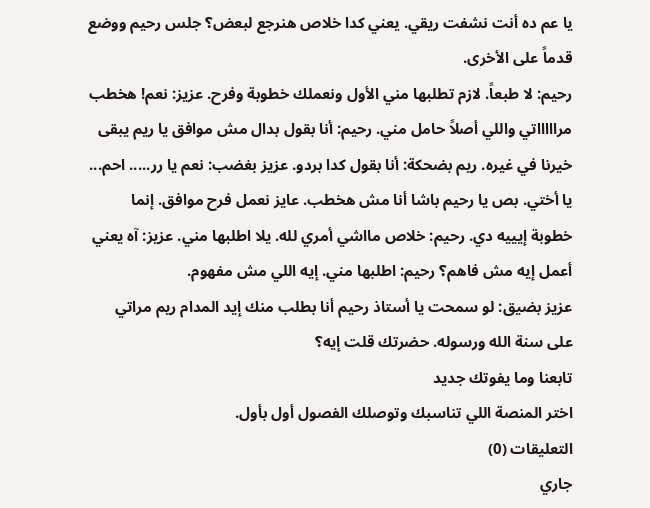يا عم ده أنت نشفت ريقي. يعني كدا خلاص هنرجع لبعض؟ جلس رحيم ووضع قدماً على الأخرى.
رحيم: لا طبعاً. لازم تطلبها مني الأول ونعملك خطوبة وفرح. عزيز: نعم! هخطب مراااااتي واللي أصلاً حامل مني. رحيم: أنا بقول بدال مش موافق يا ريم يبقى خيرنا في غيره. ريم بضحكة: أنا بقول كدا بردو. عزيز بغضب: نعم يا رر..... احم... يا أختي. بص يا رحيم باشا أنا مش هخطب. عايز نعمل فرح موافق. إنما خطوبة إيييه دي. رحيم: خلاص مااشي أمري لله. يلا اطلبها مني. عزيز: آه يعني أعمل إيه مش فاهم؟ رحيم: اطلبها مني. إيه اللي مش مفهوم.
عزيز بضيق: لو سمحت يا أستاذ رحيم أنا بطلب منك إيد المدام ريم مراتي على سنة الله ورسوله. حضرتك قلت إيه؟
تابعنا وما يفوتك جديد
اختر المنصة اللي تناسبك وتوصلك الفصول أول بأول.
التعليقات (0)
جاري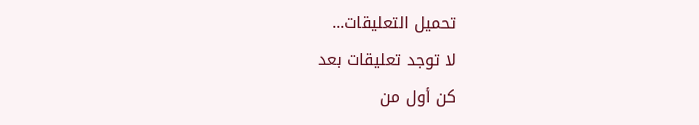تحميل التعليقات...
لا توجد تعليقات بعد
كن أول من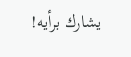يشارك برأيه!